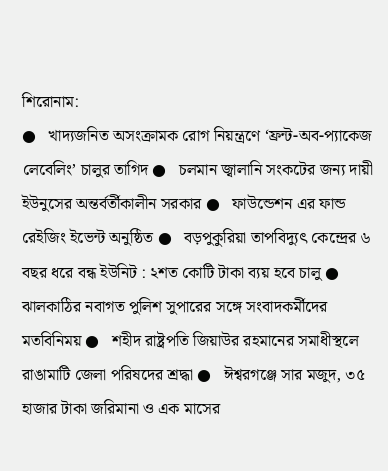শিরোনাম:
●   খাদ্যজনিত অসংক্রামক রোগ নিয়ন্ত্রণে ‘ফ্রন্ট-অব-প্যাকেজ লেবেলিং’ চালুর তাগিদ ●   চলমান জ্বালানি সংকটের জন্য দায়ী ইউনুসের অন্তর্বর্তীকালীন সরকার ●   ফাউন্ডেশন এর ফান্ড রেইজিং ইভেন্ট অনুষ্ঠিত ●   বড়পুকুরিয়া তাপবিদ্যুৎ কেন্দ্রের ৬ বছর ধরে বন্ধ ইউনিট : ২শত কোটি টাকা ব্যয় হবে চালু ●   ঝালকাঠির নবাগত পুলিশ সুপারের সঙ্গে সংবাদকর্মীদের মতবিনিময় ●   শহীদ রাষ্ট্রপতি জিয়াউর রহমানের সমাধীস্থলে রাঙামাটি জেলা পরিষদের শ্রদ্ধা ●   ঈশ্বরগঞ্জে সার মজুদ, ৩৫ হাজার টাকা জরিমানা ও এক মাসের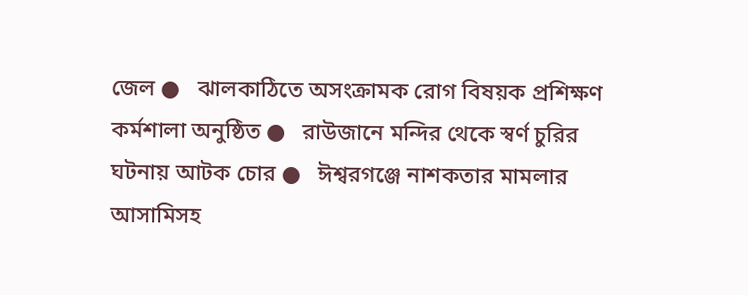জেল ●   ঝালকাঠিতে অসংক্রামক রোগ বিষয়ক প্রশিক্ষণ কর্মশালা অনুষ্ঠিত ●   রাউজানে মন্দির থেকে স্বর্ণ চুরির ঘটনায় আটক চোর ●   ঈশ্বরগঞ্জে নাশকতার মামলার আসামিসহ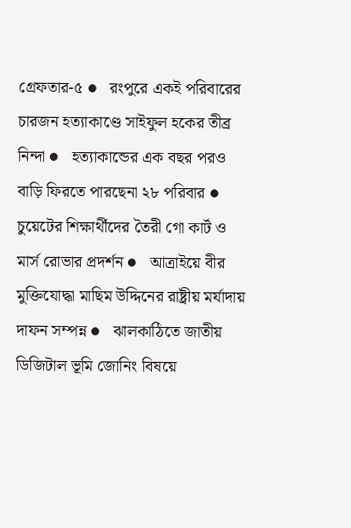গ্রেফতার-৫ ●   রংপুরে একই পরিবারের চারজন হত্যাকাণ্ডে সাইফুল হকের তীব্র নিন্দা ●   হত্যাকান্ডের এক বছর পরও বাড়ি ফিরতে পারছেনা ২৮ পরিবার ●   চুয়েটের শিক্ষার্থীদের তৈরী গো কার্ট ও মার্স রোভার প্রদর্শন ●   আত্রাইয়ে বীর মুক্তিযোদ্ধা মাছিম উদ্দিনের রাষ্ট্রীয় মর্যাদায় দাফন সম্পন্ন ●   ঝালকাঠিতে জাতীয় ডিজিটাল ভূমি জোনিং বিষয়ে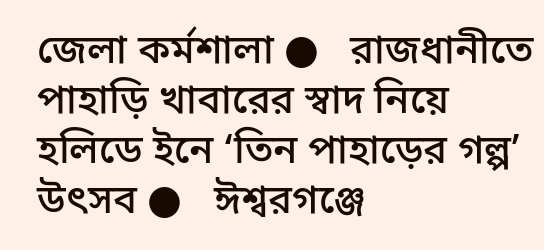জেলা কর্মশালা ●   রাজধানীতে পাহাড়ি খাবারের স্বাদ নিয়ে হলিডে ইনে ‘তিন পাহাড়ের গল্প’ উৎসব ●   ঈশ্বরগঞ্জে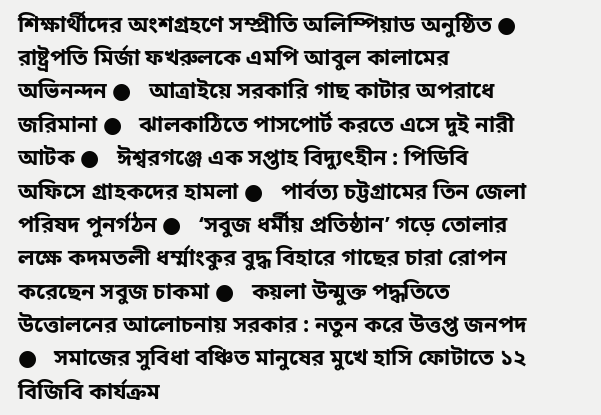শিক্ষার্থীদের অংশগ্রহণে সম্প্রীতি অলিম্পিয়াড অনুষ্ঠিত ●   রাষ্ট্রপতি মির্জা ফখরুলকে এমপি আবুল কালামের অভিনন্দন ●   আত্রাইয়ে সরকারি গাছ কাটার অপরাধে জরিমানা ●   ঝালকাঠিতে পাসপোর্ট করতে এসে দুই নারী আটক ●   ঈশ্বরগঞ্জে এক সপ্তাহ বিদ্যুৎহীন : পিডিবি অফিসে গ্রাহকদের হামলা ●   পার্বত্য চট্টগ্রামের তিন জেলা পরিষদ পুনর্গঠন ●   ‘সবুজ ধর্মীয় প্রতিষ্ঠান’ গড়ে তোলার লক্ষে কদমতলী ধর্ম্মাংকুর বুদ্ধ বিহারে গাছের চারা রোপন করেছেন সবুজ চাকমা ●   কয়লা উন্মুক্ত পদ্ধতিতে উত্তোলনের আলোচনায় সরকার : নতুন করে উত্তপ্ত জনপদ ●   সমাজের সুবিধা বঞ্চিত মানুষের মুখে হাসি ফোটাতে ১২ বিজিবি কার্যক্রম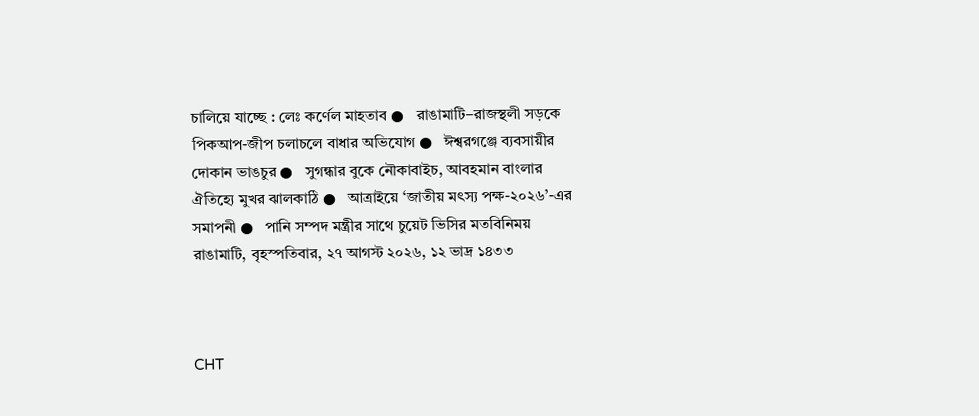চালিয়ে যাচ্ছে : লেঃ কর্ণেল মাহতাব ●   রাঙামাটি–রাজস্থলী সড়কে পিকআপ-জীপ চলাচলে বাধার অভিযোগ ●   ঈশ্বরগঞ্জে ব্যবসায়ীর দোকান ভাঙচুর ●   সুগন্ধার বুকে নৌকাবাইচ, আবহমান বাংলার ঐতিহ্যে মুখর ঝালকাঠি ●   আত্রাইয়ে ‘জাতীয় মৎস্য পক্ষ-২০২৬’-এর সমাপনী ●   পানি সম্পদ মন্ত্রীর সাথে চুয়েট ভিসির মতবিনিময়
রাঙামাটি, বৃহস্পতিবার, ২৭ আগস্ট ২০২৬, ১২ ভাদ্র ১৪৩৩



CHT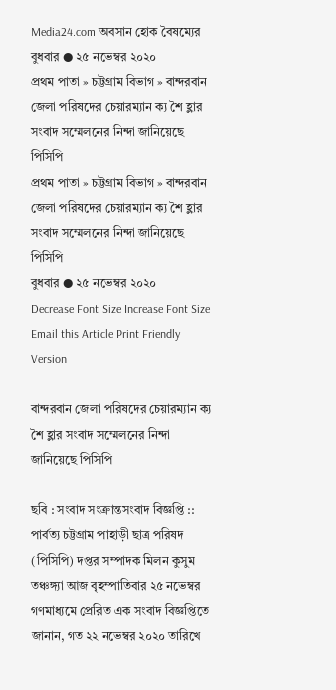Media24.com অবসান হোক বৈষম্যের
বুধবার ● ২৫ নভেম্বর ২০২০
প্রথম পাতা » চট্টগ্রাম বিভাগ » বান্দরবান জেলা পরিষদের চেয়ারম্যান ক্য শৈ হ্লার সংবাদ সম্মেলনের নিন্দা জানিয়েছে পিসিপি
প্রথম পাতা » চট্টগ্রাম বিভাগ » বান্দরবান জেলা পরিষদের চেয়ারম্যান ক্য শৈ হ্লার সংবাদ সম্মেলনের নিন্দা জানিয়েছে পিসিপি
বুধবার ● ২৫ নভেম্বর ২০২০
Decrease Font Size Increase Font Size Email this Article Print Friendly Version

বান্দরবান জেলা পরিষদের চেয়ারম্যান ক্য শৈ হ্লার সংবাদ সম্মেলনের নিন্দা জানিয়েছে পিসিপি

ছবি : সংবাদ সংক্রান্তসংবাদ বিজ্ঞপ্তি :: পার্বত্য চট্টগ্রাম পাহাড়ী ছাত্র পরিষদ (পিসিপি) দপ্তর সম্পাদক মিলন কুসুম তঞ্চঙ্গ্যা আজ বৃহম্পাতিবার ২৫ নভেম্বর গণমাধ্যমে প্রেরিত এক সংবাদ বিজ্ঞপ্তিতে জানান, গত ২২ নভেম্বর ২০২০ তারিখে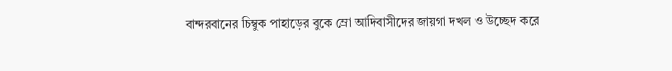বান্দরবানের চিম্বুক পাহাড়ের বুকে ম্রো আদিবাসীদের জায়গা দখল ও উচ্ছেদ করে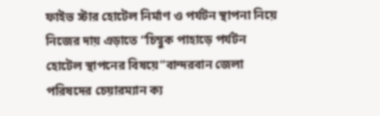ফাইভ স্টার হোটেল নির্মাণ ও পর্যটন স্থাপনা নিয়ে নিজের দায় এড়াতে “চিম্বুক পাহাড়ে পর্যটন হোটেল স্থাপনের বিষয়ে”বান্দরবান জেলা পরিষদের চেয়ারম্যান ক্য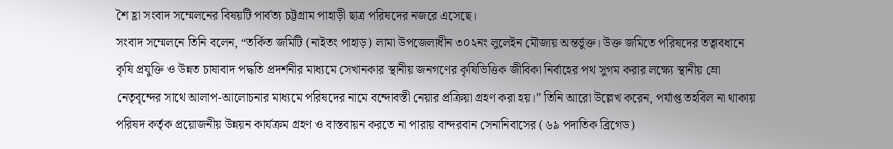শৈ হ্লা সংবাদ সম্মেলনের বিষয়টি পার্বত্য চট্টগ্রাম পাহাড়ী ছাত্র পরিষদের নজরে এসেছে।
সংবাদ সম্মেলনে তিনি বলেন, “তর্কিত জমিটি (নাইতং পাহাড়) লামা উপজেলাধীন ৩০২নং লুলেইন মৌজায় অন্তর্ভুক্ত। উক্ত জমিতে পরিষদের তত্বাবধানে কৃষি প্রযুক্তি ও উন্নত চাষাবাদ পদ্ধতি প্রদর্শনীর মাধ্যমে সেখানকার স্থানীয় জনগণের কৃষিভিত্তিক জীবিকা নির্বাহের পথ সুগম করার লক্ষ্যে স্থানীয় ম্রো নেতৃবৃন্দের সাথে আলাপ-আলোচনার মাধ্যমে পরিষদের নামে বন্দোবস্তী নেয়ার প্রক্রিয়া গ্রহণ করা হয়।” তিনি আরো উল্লেখ করেন, পর্যাপ্ত তহবিল না থাকায় পরিষদ কর্তৃক প্রয়োজনীয় উন্নয়ন কার্যক্রম গ্রহণ ও বাস্তবায়ন করতে না পারায় বান্দরবান সেনানিবাসের (৬৯ পদাতিক ব্রিগেড)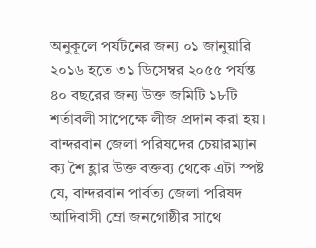অনুকূলে পর্যটনের জন্য ০১ জানুয়ারি ২০১৬ হতে ৩১ ডিসেম্বর ২০৫৫ পর্যন্ত ৪০ বছরের জন্য উক্ত জমিটি ১৮টি শর্তাবলী সাপেক্ষে লীজ প্রদান করা হয়।
বান্দরবান জেলা পরিষদের চেয়ারম্যান ক্য শৈ হ্লার উক্ত বক্তব্য থেকে এটা স্পষ্ট যে, বান্দরবান পার্বত্য জেলা পরিষদ আদিবাসী ম্রো জনগোষ্ঠীর সাথে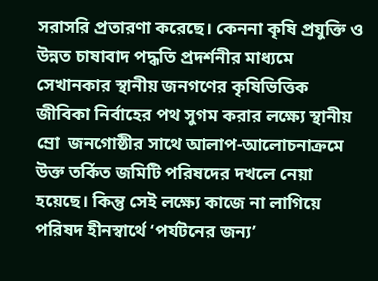সরাসরি প্রতারণা করেছে। কেননা কৃষি প্রযুক্তি ও উন্নত চাষাবাদ পদ্ধতি প্রদর্শনীর মাধ্যমে সেখানকার স্থানীয় জনগণের কৃষিভিত্তিক জীবিকা নির্বাহের পথ সুগম করার লক্ষ্যে স্থানীয় ম্রো  জনগোষ্ঠীর সাথে আলাপ-আলোচনাক্রমে উক্ত তর্কিত জমিটি পরিষদের দখলে নেয়া হয়েছে। কিন্তু সেই লক্ষ্যে কাজে না লাগিয়ে পরিষদ হীনস্বার্থে ‘পর্যটনের জন্য’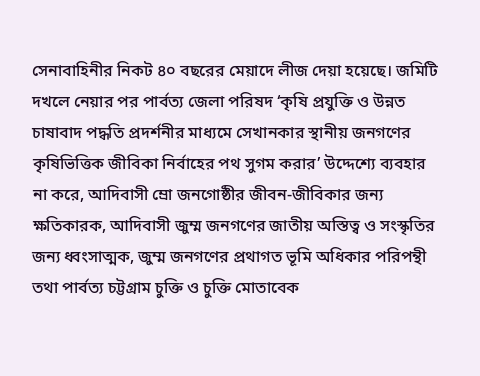সেনাবাহিনীর নিকট ৪০ বছরের মেয়াদে লীজ দেয়া হয়েছে। জমিটি দখলে নেয়ার পর পার্বত্য জেলা পরিষদ ‘কৃষি প্রযুক্তি ও উন্নত চাষাবাদ পদ্ধতি প্রদর্শনীর মাধ্যমে সেখানকার স্থানীয় জনগণের কৃষিভিত্তিক জীবিকা নির্বাহের পথ সুগম করার’ উদ্দেশ্যে ব্যবহার না করে, আদিবাসী ম্রো জনগোষ্ঠীর জীবন-জীবিকার জন্য ক্ষতিকারক, আদিবাসী জুম্ম জনগণের জাতীয় অস্তিত্ব ও সংস্কৃতির জন্য ধ্বংসাত্মক, জুম্ম জনগণের প্রথাগত ভূমি অধিকার পরিপন্থী তথা পার্বত্য চট্টগ্রাম চুক্তি ও চুক্তি মোতাবেক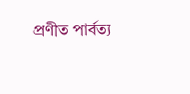প্রণীত পার্বত্য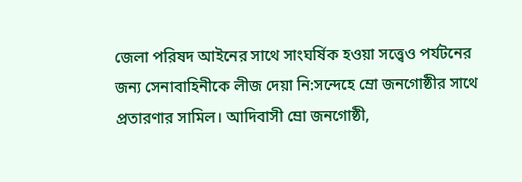জেলা পরিষদ আইনের সাথে সাংঘর্ষিক হওয়া সত্ত্বেও পর্যটনের জন্য সেনাবাহিনীকে লীজ দেয়া নি:সন্দেহে ম্রো জনগোষ্ঠীর সাথে প্রতারণার সামিল। আদিবাসী ম্রো জনগোষ্ঠী,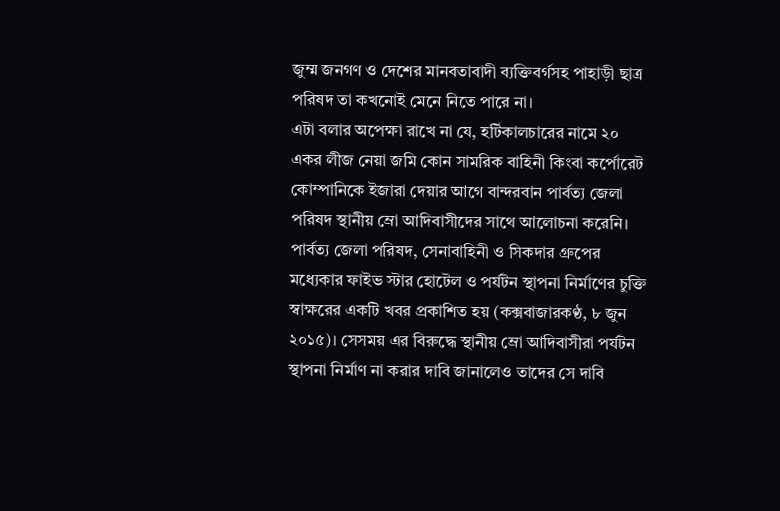জুম্ম জনগণ ও দেশের মানবতাবাদী ব্যক্তিবর্গসহ পাহাড়ী ছাত্র পরিষদ তা কখনোই মেনে নিতে পারে না।
এটা বলার অপেক্ষা রাখে না যে, হর্টিকালচারের নামে ২০ একর লীজ নেয়া জমি কোন সামরিক বাহিনী কিংবা কর্পোরেট কোম্পানিকে ইজারা দেয়ার আগে বান্দরবান পার্বত্য জেলা পরিষদ স্থানীয় ম্রো আদিবাসীদের সাথে আলোচনা করেনি। পার্বত্য জেলা পরিষদ, সেনাবাহিনী ও সিকদার গ্রুপের মধ্যেকার ফাইভ স্টার হোটেল ও পর্যটন স্থাপনা নির্মাণের চুক্তি স্বাক্ষরের একটি খবর প্রকাশিত হয় (কক্সবাজারকণ্ঠ, ৮ জুন ২০১৫)। সেসময় এর বিরুদ্ধে স্থানীয় ম্রো আদিবাসীরা পর্যটন স্থাপনা নির্মাণ না করার দাবি জানালেও তাদের সে দাবি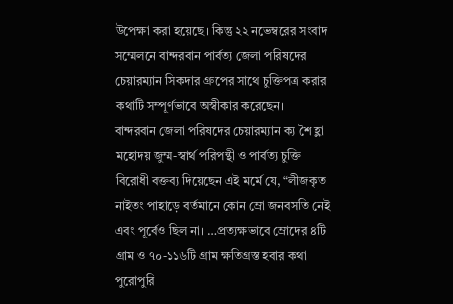উপেক্ষা করা হয়েছে। কিন্তু ২২ নভেম্বরের সংবাদ সম্মেলনে বান্দরবান পার্বত্য জেলা পরিষদের চেয়ারম্যান সিকদার গ্রুপের সাথে চুক্তিপত্র করার কথাটি সম্পূর্ণভাবে অস্বীকার করেছেন।
বান্দরবান জেলা পরিষদের চেয়ারম্যান ক্য শৈ হ্লা মহোদয় জুম্ম-স্বার্থ পরিপন্থী ও পার্বত্য চুক্তি বিরোধী বক্তব্য দিয়েছেন এই মর্মে যে, “লীজকৃত নাইতং পাহাড়ে বর্তমানে কোন ম্রো জনবসতি নেই এবং পূর্বেও ছিল না। …প্রত্যক্ষভাবে ম্রোদের ৪টি গ্রাম ও ৭০-১১৬টি গ্রাম ক্ষতিগ্রস্ত হবার কথা পুরোপুরি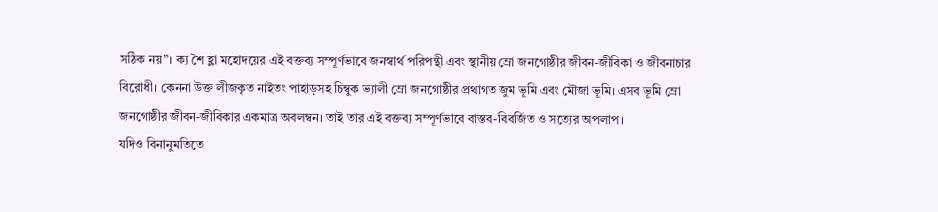সঠিক নয়”। ক্য শৈ হ্লা মহোদয়ের এই বক্তব্য সম্পূর্ণভাবে জনস্বার্থ পরিপন্থী এবং স্থানীয় ম্রো জনগোষ্ঠীর জীবন-জীবিকা ও জীবনাচার বিরোধী। কেননা উক্ত লীজকৃত নাইতং পাহাড়সহ চিম্বুক ভ্যালী ম্রো জনগোষ্ঠীর প্রথাগত জুম ভূমি এবং মৌজা ভূমি। এসব ভূমি ম্রো জনগোষ্ঠীর জীবন-জীবিকার একমাত্র অবলম্বন। তাই তার এই বক্তব্য সম্পূর্ণভাবে বাস্তব-বিবর্জিত ও সত্যের অপলাপ।
যদিও বিনানুমতিতে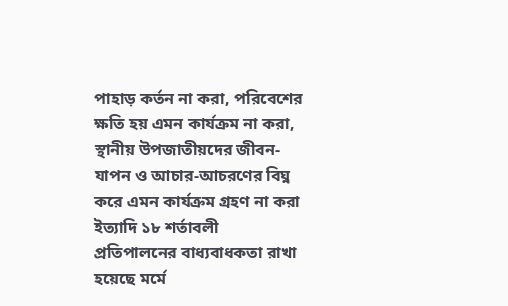পাহাড় কর্তন না করা, পরিবেশের ক্ষতি হয় এমন কার্যক্রম না করা, স্থানীয় উপজাতীয়দের জীবন-যাপন ও আচার-আচরণের বিঘ্ন করে এমন কার্যক্রম গ্রহণ না করা ইত্যাদি ১৮ শর্তাবলী প্রতিপালনের বাধ্যবাধকতা রাখা হয়েছে মর্মে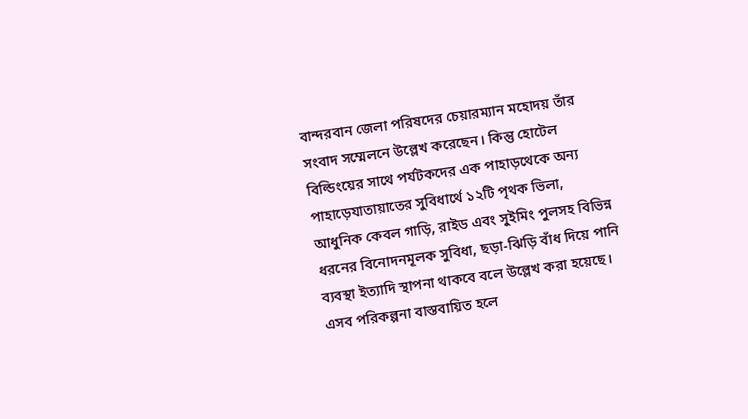বান্দরবান জেলা পরিষদের চেয়ারম্যান মহোদয় তাঁর সংবাদ সম্মেলনে উল্লেখ করেছেন। কিন্তু হোটেল বিল্ডিংয়ের সাথে পর্যটকদের এক পাহাড়থেকে অন্য পাহাড়েযাতায়াতের সুবিধার্থে ১২টি পৃথক ভিলা, আধুনিক কেবল গাড়ি, রাইড এবং সুইমিং পুলসহ বিভিন্ন ধরনের বিনোদনমূলক সুবিধা, ছড়া-ঝিড়ি বাঁধ দিয়ে পানি ব্যবস্থা ইত্যাদি স্থাপনা থাকবে বলে উল্লেখ করা হয়েছে। এসব পরিকল্পনা বাস্তবায়িত হলে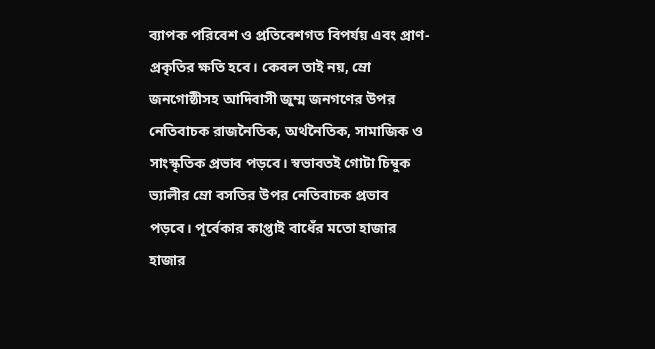ব্যাপক পরিবেশ ও প্রতিবেশগত বিপর্যয় এবং প্রাণ-প্রকৃতির ক্ষতি হবে। কেবল তাই নয়, ম্রো জনগোষ্ঠীসহ আদিবাসী জুম্ম জনগণের উপর নেতিবাচক রাজনৈতিক, অর্থনৈতিক, সামাজিক ও সাংস্কৃতিক প্রভাব পড়বে। স্বভাবতই গোটা চিম্বুক ভ্যালীর ম্রো বসতির উপর নেতিবাচক প্রভাব পড়বে। পূর্বেকার কাপ্তাই বাধেঁর মতো হাজার হাজার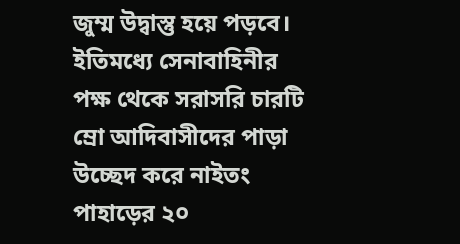জুম্ম উদ্বাস্তু হয়ে পড়বে।
ইতিমধ্যে সেনাবাহিনীর পক্ষ থেকে সরাসরি চারটি ম্রো আদিবাসীদের পাড়া উচ্ছেদ করে নাইতং পাহাড়ের ২০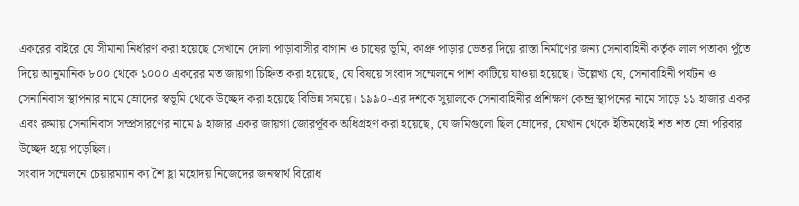একরের বাইরে যে সীমানা নির্ধারণ করা হয়েছে সেখানে দোলা পাড়াবাসীর বাগান ও চাষের ভূমি, কাপ্রু পাড়ার ভেতর দিয়ে রাস্তা নির্মাণের জন্য সেনাবাহিনী কর্তৃক লাল পতাকা পুঁতে দিয়ে আনুমানিক ৮০০ থেকে ১০০০ একরের মত জায়গা চিহ্নিত করা হয়েছে, যে বিষয়ে সংবাদ সম্মেলনে পাশ কাটিয়ে যাওয়া হয়েছে। উল্লেখ্য যে, সেনাবাহিনী পর্যটন ও সেনানিবাস স্থাপনার নামে ম্রোদের স্বভূমি থেকে উচ্ছেদ করা হয়েছে বিভিন্ন সময়ে। ১৯৯০-এর দশকে সুয়ালকে সেনাবাহিনীর প্রশিক্ষণ কেন্দ্র স্থাপনের নামে সাড়ে ১১ হাজার একর এবং রুমায় সেনানিবাস সম্প্রসারণের নামে ৯ হাজার একর জায়গা জোরর্পূবক অধিগ্রহণ করা হয়েছে, যে জমিগুলো ছিল ম্রোদের, যেখান থেকে ইতিমধ্যেই শত শত ম্রো পরিবার উচ্ছেদ হয়ে পড়েছিল।
সংবাদ সম্মেলনে চেয়ারম্যান ক্য শৈ হ্লা মহোদয় নিজেদের জনস্বার্থ বিরোধ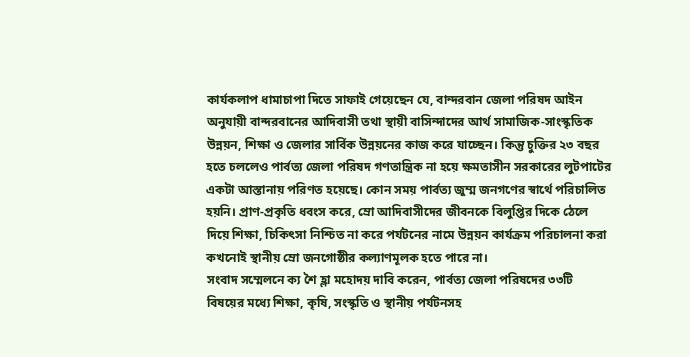কার্যকলাপ ধামাচাপা দিতে সাফাই গেয়েছেন যে, বান্দরবান জেলা পরিষদ আইন অনুযায়ী বান্দরবানের আদিবাসী তথা স্থায়ী বাসিন্দাদের আর্থ সামাজিক-সাংস্কৃতিক উন্নয়ন, শিক্ষা ও জেলার সার্বিক উন্নয়নের কাজ করে যাচ্ছেন। কিন্তু চুক্তির ২৩ বছর হতে চললেও পার্বত্য জেলা পরিষদ গণতান্ত্রিক না হয়ে ক্ষমতাসীন সরকারের লুটপাটের একটা আস্তানায় পরিণত হয়েছে। কোন সময় পার্বত্য জুম্ম জনগণের স্বার্থে পরিচালিত হয়নি। প্রাণ-প্রকৃতি ধবংস করে, ম্রো আদিবাসীদের জীবনকে বিলুপ্তির দিকে ঠেলে দিয়ে শিক্ষা, চিকিৎসা নিশ্চিত না করে পর্যটনের নামে উন্নয়ন কার্যক্রম পরিচালনা করা কখনোই স্থানীয় ম্রো জনগোষ্ঠীর কল্যাণমূলক হতে পারে না।
সংবাদ সম্মেলনে ক্য শৈ হ্লা মহোদয় দাবি করেন, পার্বত্য জেলা পরিষদের ৩৩টি বিষয়ের মধ্যে শিক্ষা, কৃষি, সংস্কৃতি ও স্থানীয় পর্যটনসহ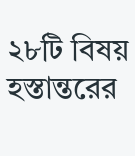২৮টি বিষয় হস্তান্তরের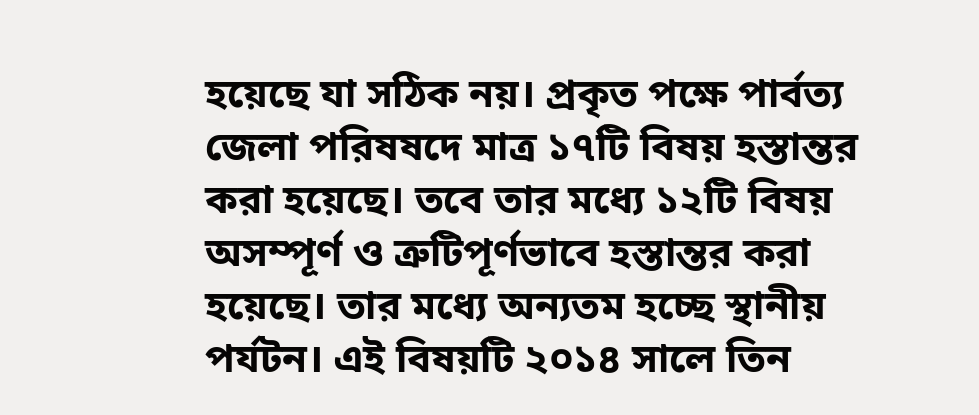হয়েছে যা সঠিক নয়। প্রকৃত পক্ষে পার্বত্য জেলা পরিষষদে মাত্র ১৭টি বিষয় হস্তান্তর করা হয়েছে। তবে তার মধ্যে ১২টি বিষয় অসম্পূর্ণ ও ত্রুটিপূর্ণভাবে হস্তান্তর করা হয়েছে। তার মধ্যে অন্যতম হচ্ছে স্থানীয় পর্যটন। এই বিষয়টি ২০১৪ সালে তিন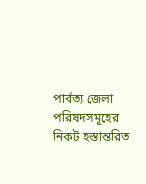পার্বত্য জেলা পরিষদসমূহের নিকট হস্তান্তরিত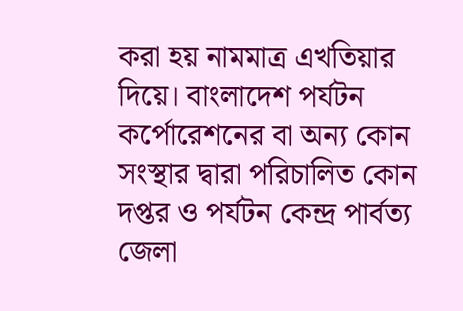করা হয় নামমাত্র এখতিয়ার দিয়ে। বাংলাদেশ পর্যটন কর্পোরেশনের বা অন্য কোন সংস্থার দ্বারা পরিচালিত কোন দপ্তর ও পর্যটন কেন্দ্র পার্বত্য জেলা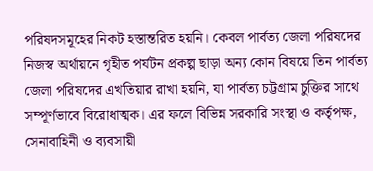পরিষদসমূহের নিকট হস্তান্তরিত হয়নি। কেবল পার্বত্য জেলা পরিষদের নিজস্ব অর্থায়নে গৃহীত পর্যটন প্রকল্প ছাড়া অন্য কোন বিষয়ে তিন পার্বত্য জেলা পরিষদের এখতিয়ার রাখা হয়নি, যা পার্বত্য চট্টগ্রাম চুক্তির সাথে সম্পূর্ণভাবে বিরোধাত্মক। এর ফলে বিভিন্ন সরকারি সংস্থা ও কর্তৃপক্ষ, সেনাবাহিনী ও ব্যবসায়ী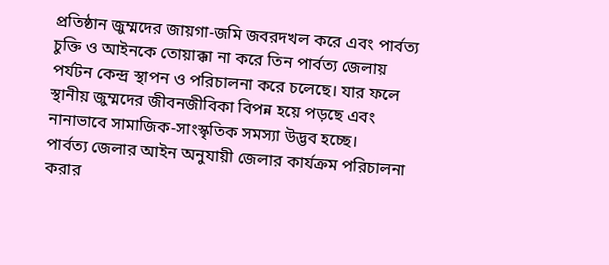প্রতিষ্ঠান জুম্মদের জায়গা-জমি জবরদখল করে এবং পার্বত্য চুক্তি ও আইনকে তোয়াক্কা না করে তিন পার্বত্য জেলায় পর্যটন কেন্দ্র স্থাপন ও পরিচালনা করে চলেছে। যার ফলে স্থানীয় জুম্মদের জীবনজীবিকা বিপন্ন হয়ে পড়ছে এবং নানাভাবে সামাজিক-সাংস্কৃতিক সমস্যা উদ্ভব হচ্ছে।
পার্বত্য জেলার আইন অনুযায়ী জেলার কার্যক্রম পরিচালনা করার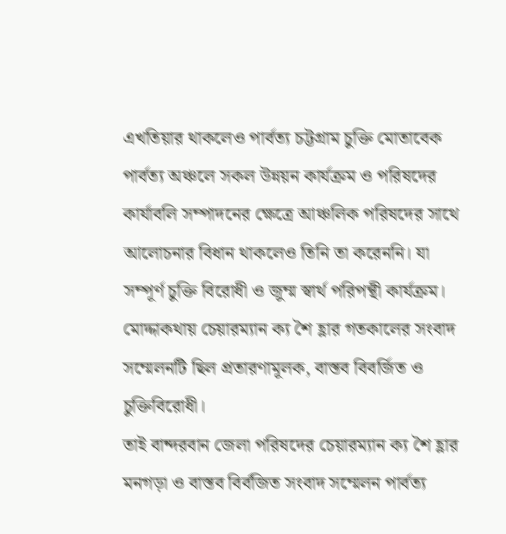এখতিয়ার থাকলেও পার্বত্য চট্টগ্রাম চুক্তি মোতাবেক পার্বত্য অঞ্চলে সকল উন্নয়ন কার্যক্রম ও পরিষদের কার্যাবলি সম্পাদনের ক্ষেত্রে আঞ্চলিক পরিষদের সাথে আলোচনার বিধান থাকলেও তিনি তা করেননি। যা সম্পূর্ণ চুক্তি বিরোধী ও জুম্ম স্বার্থ পরিপন্থী কার্যক্রম। মোদ্দাকথায় চেয়ারম্যান ক্য শৈ হ্লার গতকালের সংবাদ সম্মেলনটি ছিল প্রতারণামূলক, বাস্তব বিবর্জিত ও চুক্তিবিরোধী।
তাই বান্দরবান জেলা পরিষদের চেয়ারম্যান ক্য শৈ হ্লার মনগড়া ও বাস্তব বির্বজিত সংবাদ সম্মেলন পার্বত্য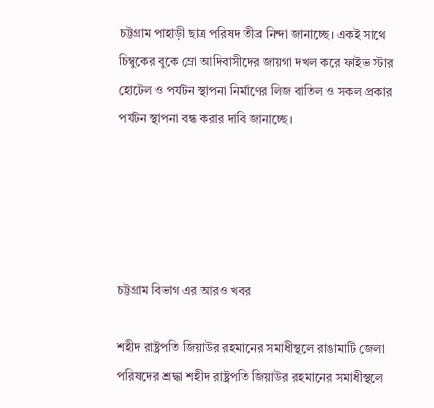চট্টগ্রাম পাহাড়ী ছাত্র পরিষদ তীব্র নিন্দা জানাচ্ছে। একই সাথে চিম্বুকের বুকে ম্রো আদিবাসীদের জায়গা দখল করে ফাইভ স্টার হোটেল ও পর্যটন স্থাপনা নির্মাণের লিজ বাতিল ও সকল প্রকার পর্যটন স্থাপনা বন্ধ করার দাবি জানাচ্ছে।





চট্টগ্রাম বিভাগ এর আরও খবর

শহীদ রাষ্ট্রপতি জিয়াউর রহমানের সমাধীস্থলে রাঙামাটি জেলা পরিষদের শ্রদ্ধা শহীদ রাষ্ট্রপতি জিয়াউর রহমানের সমাধীস্থলে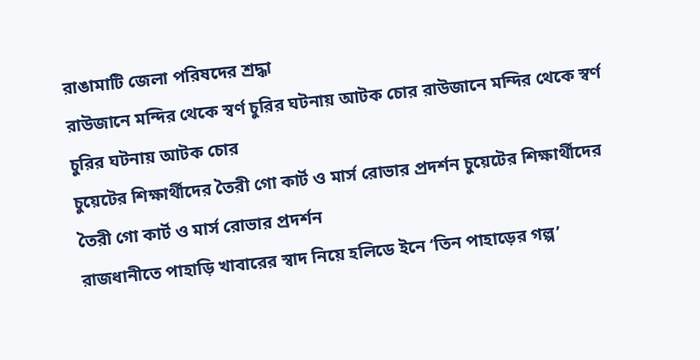রাঙামাটি জেলা পরিষদের শ্রদ্ধা
রাউজানে মন্দির থেকে স্বর্ণ চুরির ঘটনায় আটক চোর রাউজানে মন্দির থেকে স্বর্ণ চুরির ঘটনায় আটক চোর
চুয়েটের শিক্ষার্থীদের তৈরী গো কার্ট ও মার্স রোভার প্রদর্শন চুয়েটের শিক্ষার্থীদের তৈরী গো কার্ট ও মার্স রোভার প্রদর্শন
রাজধানীতে পাহাড়ি খাবারের স্বাদ নিয়ে হলিডে ইনে ‘তিন পাহাড়ের গল্প’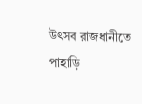উৎসব রাজধানীতে পাহাড়ি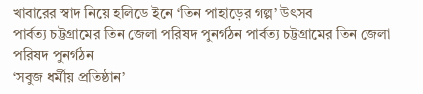খাবারের স্বাদ নিয়ে হলিডে ইনে ‘তিন পাহাড়ের গল্প’ উৎসব
পার্বত্য চট্টগ্রামের তিন জেলা পরিষদ পুনর্গঠন পার্বত্য চট্টগ্রামের তিন জেলা পরিষদ পুনর্গঠন
‘সবুজ ধর্মীয় প্রতিষ্ঠান’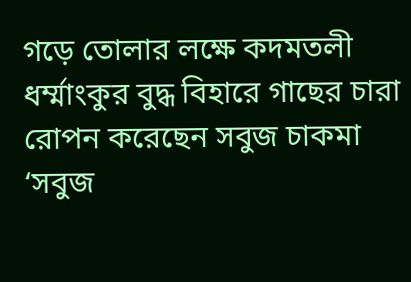গড়ে তোলার লক্ষে কদমতলী ধর্ম্মাংকুর বুদ্ধ বিহারে গাছের চারা রোপন করেছেন সবুজ চাকমা ‘সবুজ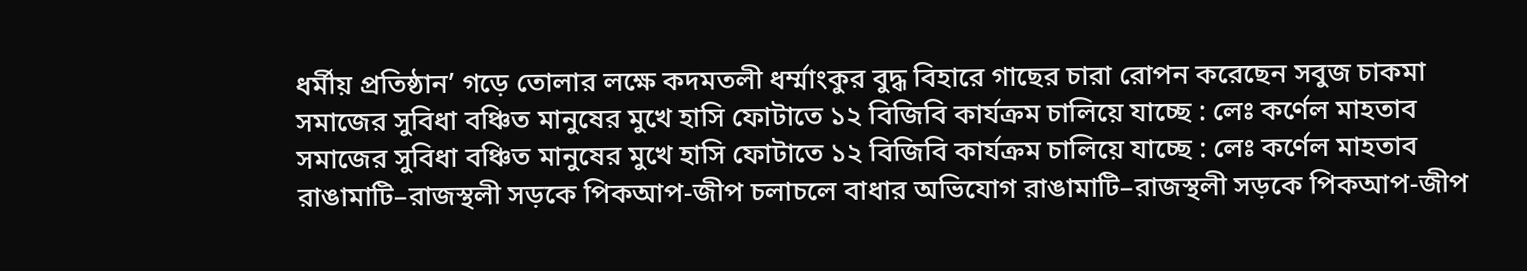ধর্মীয় প্রতিষ্ঠান’ গড়ে তোলার লক্ষে কদমতলী ধর্ম্মাংকুর বুদ্ধ বিহারে গাছের চারা রোপন করেছেন সবুজ চাকমা
সমাজের সুবিধা বঞ্চিত মানুষের মুখে হাসি ফোটাতে ১২ বিজিবি কার্যক্রম চালিয়ে যাচ্ছে : লেঃ কর্ণেল মাহতাব সমাজের সুবিধা বঞ্চিত মানুষের মুখে হাসি ফোটাতে ১২ বিজিবি কার্যক্রম চালিয়ে যাচ্ছে : লেঃ কর্ণেল মাহতাব
রাঙামাটি–রাজস্থলী সড়কে পিকআপ-জীপ চলাচলে বাধার অভিযোগ রাঙামাটি–রাজস্থলী সড়কে পিকআপ-জীপ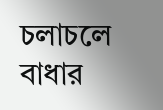চলাচলে বাধার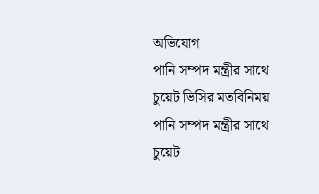অভিযোগ
পানি সম্পদ মন্ত্রীর সাথে চুয়েট ভিসির মতবিনিময় পানি সম্পদ মন্ত্রীর সাথে চুয়েট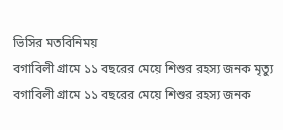ভিসির মতবিনিময়
বগাবিলী গ্রামে ১১ বছরের মেয়ে শিশুর রহস্য জনক মৃত্যু বগাবিলী গ্রামে ১১ বছরের মেয়ে শিশুর রহস্য জনক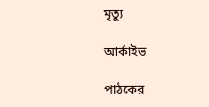মৃত্যু

আর্কাইভ

পাঠকের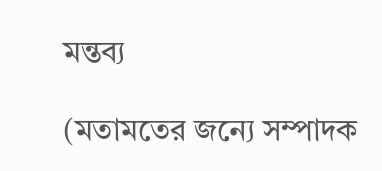মন্তব্য

(মতামতের জন্যে সম্পাদক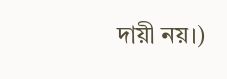দায়ী নয়।)